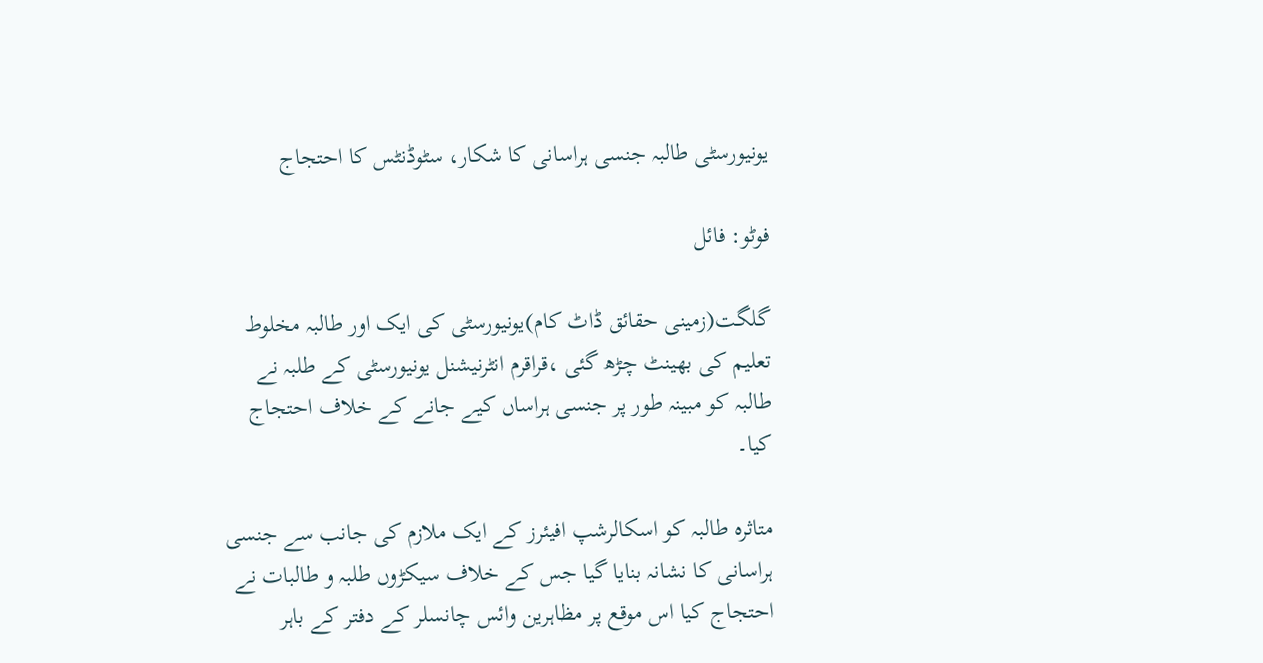یونیورسٹی طالبہ جنسی ہراسانی کا شکار، سٹوڈنٹس کا احتجاج

فوٹو: فائل

گلگت(زمینی حقائق ڈاٹ کام)یونیورسٹی کی ایک اور طالبہ مخلوط تعلیم کی بھینٹ چڑھ گئی ،قراقرم انٹرنیشنل یونیورسٹی کے طلبہ نے طالبہ کو مبینہ طور پر جنسی ہراساں کیے جانے کے خلاف احتجاج کیا۔

متاثرہ طالبہ کو اسکالرشپ افیئرز کے ایک ملازم کی جانب سے جنسی ہراسانی کا نشانہ بنایا گیا جس کے خلاف سیکڑوں طلبہ و طالبات نے احتجاج کیا اس موقع پر مظاہرین وائس چانسلر کے دفتر کے باہر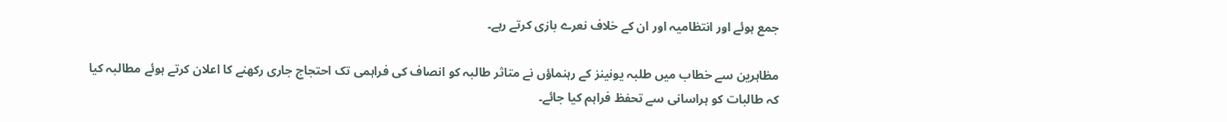جمع ہوئے اور انتظامیہ اور ان کے خلاف نعرے بازی کرتے رہے۔

مظاہرین سے خطاب میں طلبہ یونینز کے رہنماؤں نے متاثر طالبہ کو انصاف کی فراہمی تک احتجاج جاری رکھنے کا اعلان کرتے ہوئے مطالبہ کیا کہ طالبات کو ہراسانی سے تحفظ فراہم کیا جائے۔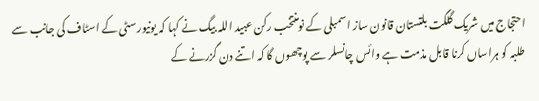احتجاج میں شریک گلگت بلتستان قانون ساز اسمبلی کے نومنتخب رکن عبید اللہ بیگ نے کہا کہ یونیورسٹی کے اسٹاف کی جانب سے طلبہ کو ہراساں کرنا قابل مذمت ہے وائس چانسلر سے پوچھوں گا کہ اتنے دن گزرنے کے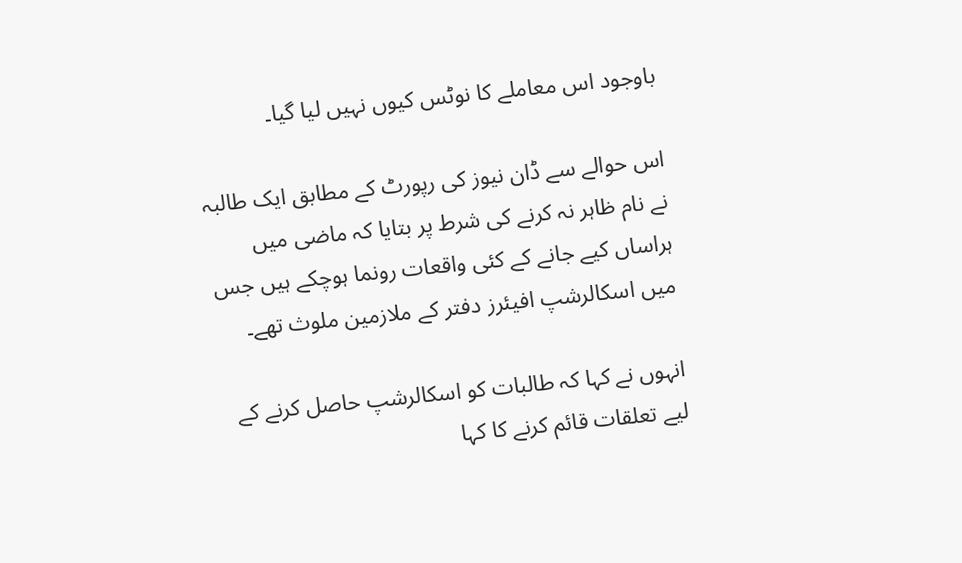باوجود اس معاملے کا نوٹس کیوں نہیں لیا گیا۔

اس حوالے سے ڈان نیوز کی رپورٹ کے مطابق ایک طالبہ نے نام ظاہر نہ کرنے کی شرط پر بتایا کہ ماضی میں ہراساں کیے جانے کے کئی واقعات رونما ہوچکے ہیں جس میں اسکالرشپ افیئرز دفتر کے ملازمین ملوث تھے۔

انہوں نے کہا کہ طالبات کو اسکالرشپ حاصل کرنے کے لیے تعلقات قائم کرنے کا کہا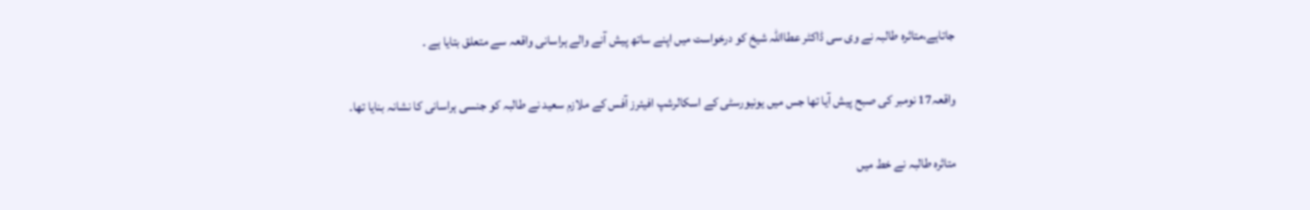جاتاہے،متاثرہ طالبہ نے وی سی ڈاکٹر عطااللہ شیخ کو درخواست میں اپنے ساتھ پیش آنے والے ہراسانی واقعہ سے متعلق بتایا ہے ۔

واقعہ17 نومبر کی صبح پیش آیا تھا جس میں یونیورسٹی کے اسکالرشپ افیئرز آفس کے ملازم سعید نے طالبہ کو جنسی ہراسانی کا نشانہ بنایا تھا۔

متاثرہ طالبہ نے خط میں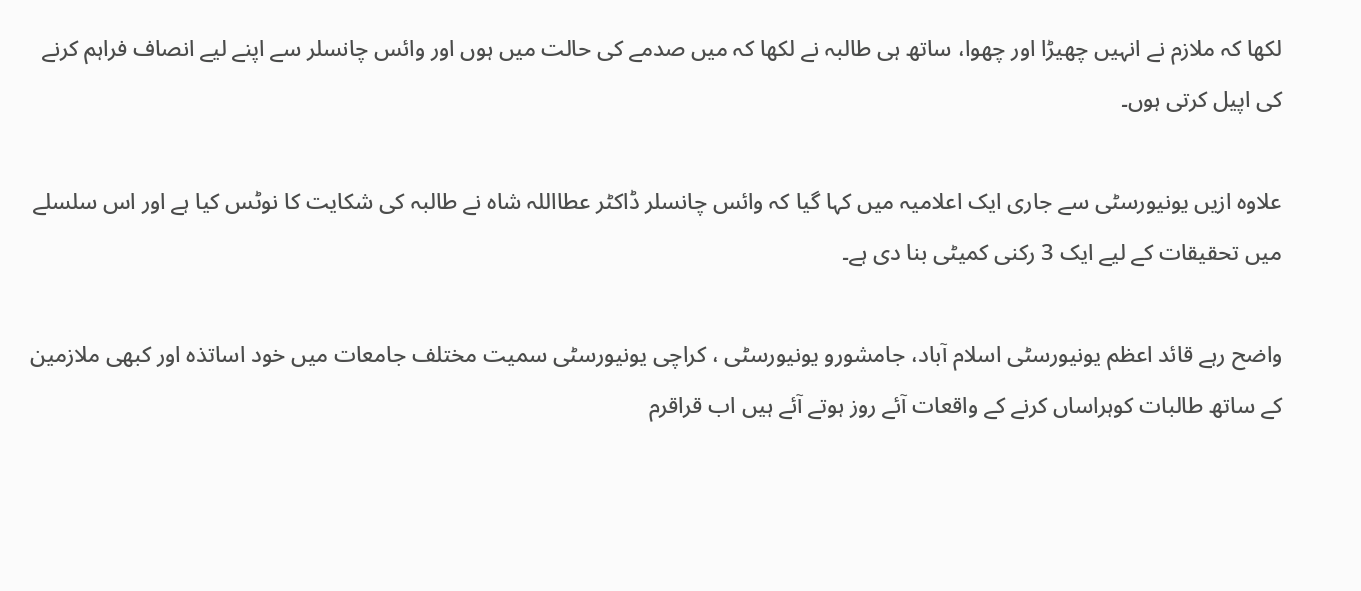لکھا کہ ملازم نے انہیں چھیڑا اور چھوا، ساتھ ہی طالبہ نے لکھا کہ میں صدمے کی حالت میں ہوں اور وائس چانسلر سے اپنے لیے انصاف فراہم کرنے کی اپیل کرتی ہوں۔

علاوہ ازیں یونیورسٹی سے جاری ایک اعلامیہ میں کہا گیا کہ وائس چانسلر ڈاکٹر عطااللہ شاہ نے طالبہ کی شکایت کا نوٹس کیا ہے اور اس سلسلے میں تحقیقات کے لیے ایک 3 رکنی کمیٹی بنا دی ہے۔

واضح رہے قائد اعظم یونیورسٹی اسلام آباد، جامشورو یونیورسٹی ، کراچی یونیورسٹی سمیت مختلف جامعات میں خود اساتذہ اور کبھی ملازمین کے ساتھ طالبات کوہراساں کرنے کے واقعات آئے روز ہوتے آئے ہیں اب قراقرم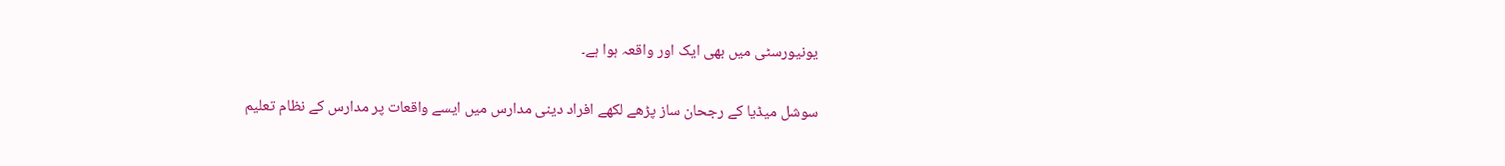یونیورسٹی میں بھی ایک اور واقعہ ہوا ہے۔

سوشل میڈیا کے رجحان ساز پڑھے لکھے افراد دینی مدارس میں ایسے واقعات پر مدارس کے نظام تعلیم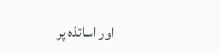اور اساتذہ پر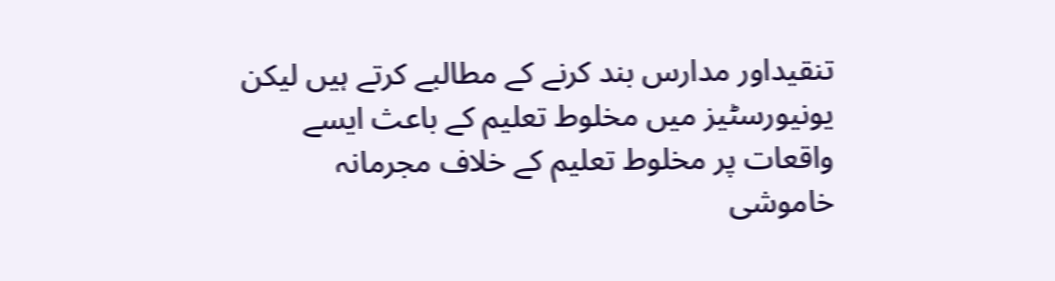تنقیداور مدارس بند کرنے کے مطالبے کرتے ہیں لیکن یونیورسٹیز میں مخلوط تعلیم کے باعث ایسے واقعات پر مخلوط تعلیم کے خلاف مجرمانہ خاموشی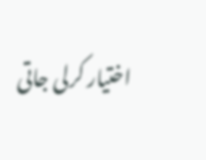اختیار کرلی جاتی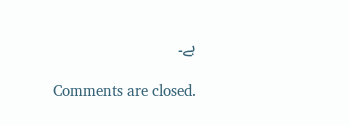ہے۔

Comments are closed.